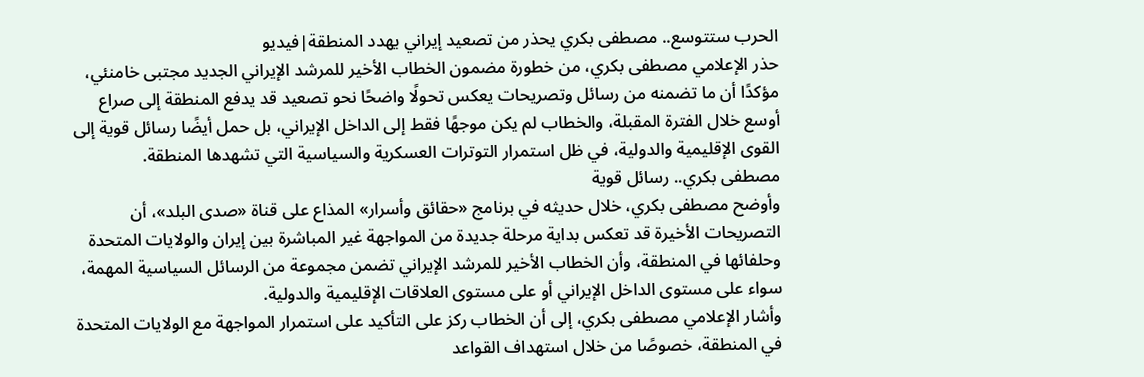الحرب ستتوسع.. مصطفى بكري يحذر من تصعيد إيراني يهدد المنطقة|فيديو
حذر الإعلامي مصطفى بكري، من خطورة مضمون الخطاب الأخير للمرشد الإيراني الجديد مجتبى خامنئي، مؤكدًا أن ما تضمنه من رسائل وتصريحات يعكس تحولًا واضحًا نحو تصعيد قد يدفع المنطقة إلى صراع أوسع خلال الفترة المقبلة، والخطاب لم يكن موجهًا فقط إلى الداخل الإيراني، بل حمل أيضًا رسائل قوية إلى القوى الإقليمية والدولية، في ظل استمرار التوترات العسكرية والسياسية التي تشهدها المنطقة.
مصطفى بكري.. رسائل قوية
وأوضح مصطفى بكري، خلال حديثه في برنامج «حقائق وأسرار» المذاع على قناة «صدى البلد»، أن التصريحات الأخيرة قد تعكس بداية مرحلة جديدة من المواجهة غير المباشرة بين إيران والولايات المتحدة وحلفائها في المنطقة، وأن الخطاب الأخير للمرشد الإيراني تضمن مجموعة من الرسائل السياسية المهمة، سواء على مستوى الداخل الإيراني أو على مستوى العلاقات الإقليمية والدولية.
وأشار الإعلامي مصطفى بكري، إلى أن الخطاب ركز على التأكيد على استمرار المواجهة مع الولايات المتحدة في المنطقة، خصوصًا من خلال استهداف القواعد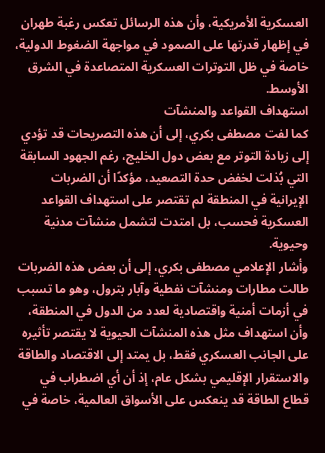العسكرية الأمريكية، وأن هذه الرسائل تعكس رغبة طهران في إظهار قدرتها على الصمود في مواجهة الضغوط الدولية، خاصة في ظل التوترات العسكرية المتصاعدة في الشرق الأوسط.
استهداف القواعد والمنشآت
كما لفت مصطفى بكري، إلى أن هذه التصريحات قد تؤدي إلى زيادة التوتر مع بعض دول الخليج، رغم الجهود السابقة التي بُذلت لخفض حدة التصعيد، مؤكدًا أن الضربات الإيرانية في المنطقة لم تقتصر على استهداف القواعد العسكرية فحسب، بل امتدت لتشمل منشآت مدنية وحيوية.
وأشار الإعلامي مصطفى بكري، إلى أن بعض هذه الضربات طالت مطارات ومنشآت نفطية وآبار بترول، وهو ما تسبب في أزمات أمنية واقتصادية لعدد من الدول في المنطقة، وأن استهداف مثل هذه المنشآت الحيوية لا يقتصر تأثيره على الجانب العسكري فقط، بل يمتد إلى الاقتصاد والطاقة والاستقرار الإقليمي بشكل عام، إذ أن أي اضطراب في قطاع الطاقة قد ينعكس على الأسواق العالمية، خاصة في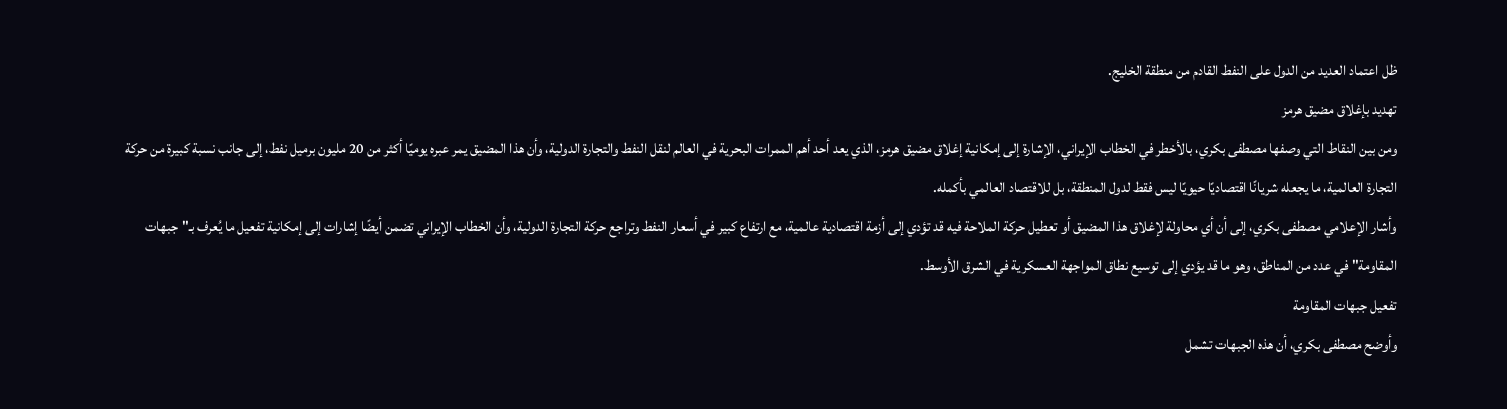ظل اعتماد العديد من الدول على النفط القادم من منطقة الخليج.
تهديد بإغلاق مضيق هرمز
ومن بين النقاط التي وصفها مصطفى بكري، بالأخطر في الخطاب الإيراني، الإشارة إلى إمكانية إغلاق مضيق هرمز، الذي يعد أحد أهم الممرات البحرية في العالم لنقل النفط والتجارة الدولية، وأن هذا المضيق يمر عبره يوميًا أكثر من 20 مليون برميل نفط، إلى جانب نسبة كبيرة من حركة التجارة العالمية، ما يجعله شريانًا اقتصاديًا حيويًا ليس فقط لدول المنطقة، بل للاقتصاد العالمي بأكمله.
وأشار الإعلامي مصطفى بكري، إلى أن أي محاولة لإغلاق هذا المضيق أو تعطيل حركة الملاحة فيه قد تؤدي إلى أزمة اقتصادية عالمية، مع ارتفاع كبير في أسعار النفط وتراجع حركة التجارة الدولية، وأن الخطاب الإيراني تضمن أيضًا إشارات إلى إمكانية تفعيل ما يُعرف بـ"جبهات المقاومة" في عدد من المناطق، وهو ما قد يؤدي إلى توسيع نطاق المواجهة العسكرية في الشرق الأوسط.
تفعيل جبهات المقاومة
وأوضح مصطفى بكري، أن هذه الجبهات تشمل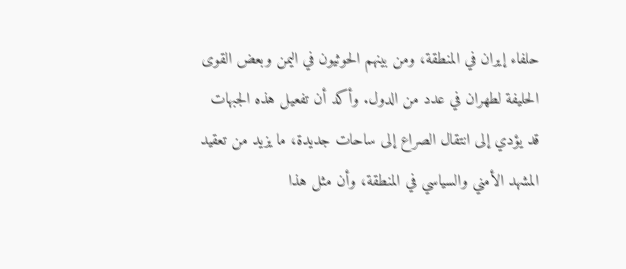حلفاء إيران في المنطقة، ومن بينهم الحوثيون في اليمن وبعض القوى الحليفة لطهران في عدد من الدول. وأكد أن تفعيل هذه الجبهات قد يؤدي إلى انتقال الصراع إلى ساحات جديدة، ما يزيد من تعقيد المشهد الأمني والسياسي في المنطقة، وأن مثل هذا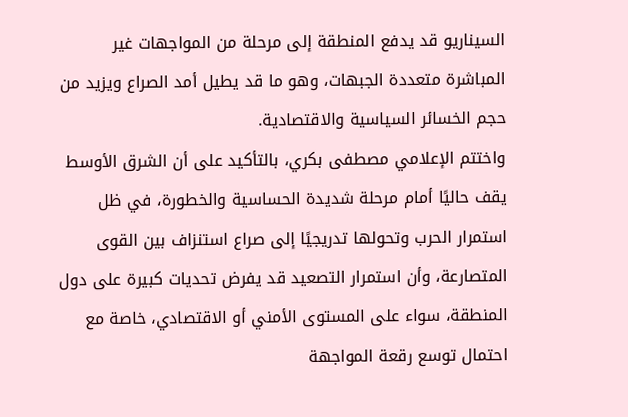السيناريو قد يدفع المنطقة إلى مرحلة من المواجهات غير المباشرة متعددة الجبهات، وهو ما قد يطيل أمد الصراع ويزيد من حجم الخسائر السياسية والاقتصادية.
واختتم الإعلامي مصطفى بكري، بالتأكيد على أن الشرق الأوسط يقف حاليًا أمام مرحلة شديدة الحساسية والخطورة، في ظل استمرار الحرب وتحولها تدريجيًا إلى صراع استنزاف بين القوى المتصارعة، وأن استمرار التصعيد قد يفرض تحديات كبيرة على دول المنطقة، سواء على المستوى الأمني أو الاقتصادي، خاصة مع احتمال توسع رقعة المواجهة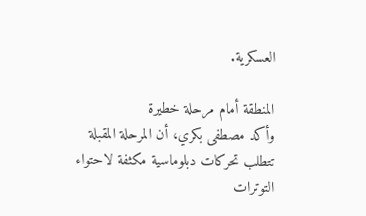العسكرية.

المنطقة أمام مرحلة خطيرة
وأكد مصطفى بكري، أن المرحلة المقبلة تتطلب تحركات دبلوماسية مكثفة لاحتواء التوترات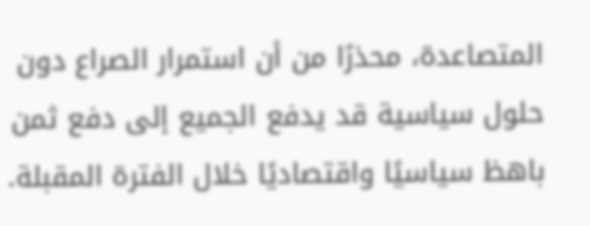المتصاعدة، محذرًا من أن استمرار الصراع دون حلول سياسية قد يدفع الجميع إلى دفع ثمن باهظ سياسيًا واقتصاديًا خلال الفترة المقبلة.